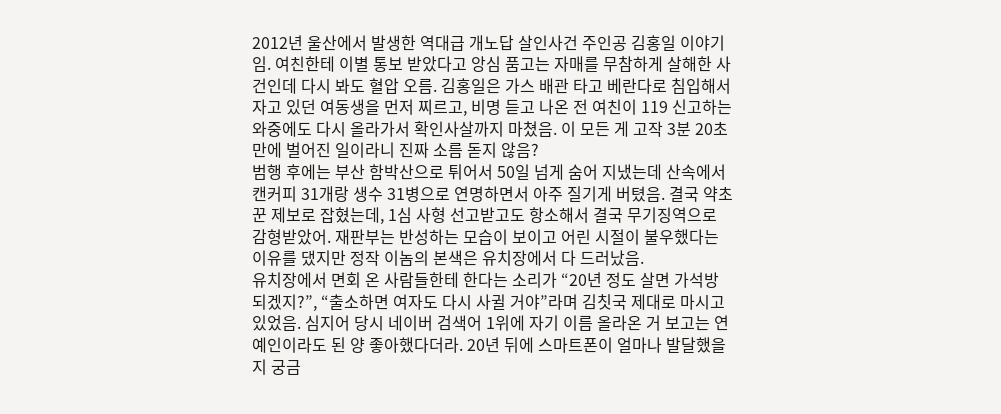2012년 울산에서 발생한 역대급 개노답 살인사건 주인공 김홍일 이야기임. 여친한테 이별 통보 받았다고 앙심 품고는 자매를 무참하게 살해한 사건인데 다시 봐도 혈압 오름. 김홍일은 가스 배관 타고 베란다로 침입해서 자고 있던 여동생을 먼저 찌르고, 비명 듣고 나온 전 여친이 119 신고하는 와중에도 다시 올라가서 확인사살까지 마쳤음. 이 모든 게 고작 3분 20초 만에 벌어진 일이라니 진짜 소름 돋지 않음?
범행 후에는 부산 함박산으로 튀어서 50일 넘게 숨어 지냈는데 산속에서 캔커피 31개랑 생수 31병으로 연명하면서 아주 질기게 버텼음. 결국 약초꾼 제보로 잡혔는데, 1심 사형 선고받고도 항소해서 결국 무기징역으로 감형받았어. 재판부는 반성하는 모습이 보이고 어린 시절이 불우했다는 이유를 댔지만 정작 이놈의 본색은 유치장에서 다 드러났음.
유치장에서 면회 온 사람들한테 한다는 소리가 “20년 정도 살면 가석방되겠지?”, “출소하면 여자도 다시 사귈 거야”라며 김칫국 제대로 마시고 있었음. 심지어 당시 네이버 검색어 1위에 자기 이름 올라온 거 보고는 연예인이라도 된 양 좋아했다더라. 20년 뒤에 스마트폰이 얼마나 발달했을지 궁금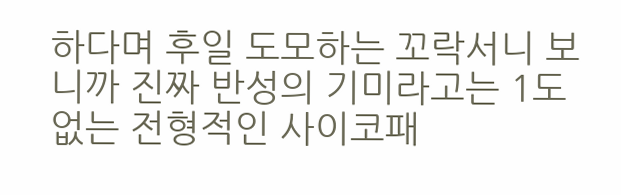하다며 후일 도모하는 꼬락서니 보니까 진짜 반성의 기미라고는 1도 없는 전형적인 사이코패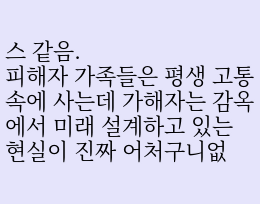스 같음.
피해자 가족들은 평생 고통 속에 사는데 가해자는 감옥에서 미래 설계하고 있는 현실이 진짜 어처구니없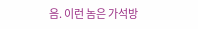음. 이런 놈은 가석방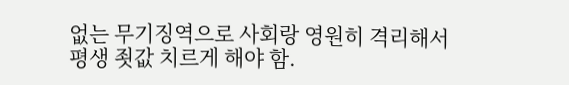없는 무기징역으로 사회랑 영원히 격리해서 평생 죗값 치르게 해야 함.